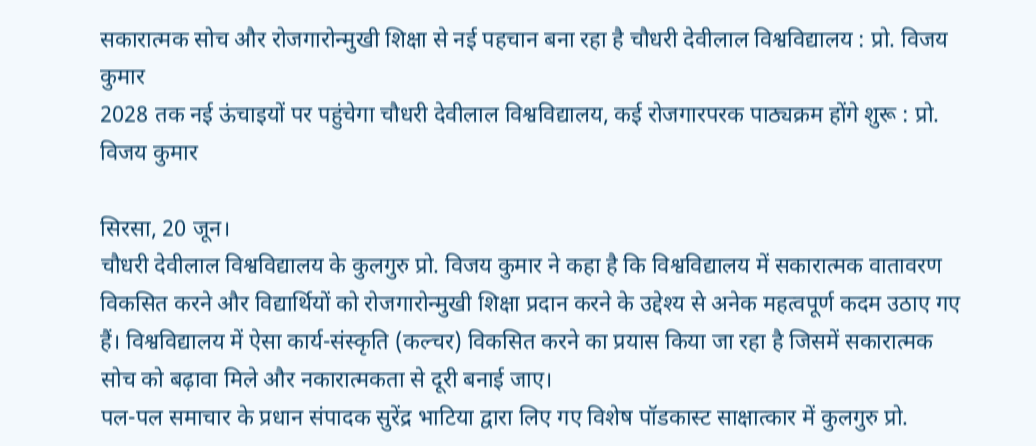सकारात्मक सोच और रोजगारोन्मुखी शिक्षा से नई पहचान बना रहा है चौधरी देवीलाल विश्वविद्यालय : प्रो. विजय कुमार
2028 तक नई ऊंचाइयों पर पहुंचेगा चौधरी देवीलाल विश्वविद्यालय, कई रोजगारपरक पाठ्यक्रम होंगे शुरू : प्रो. विजय कुमार

सिरसा, 20 जून।
चौधरी देवीलाल विश्वविद्यालय के कुलगुरु प्रो. विजय कुमार ने कहा है कि विश्वविद्यालय में सकारात्मक वातावरण विकसित करने और विद्यार्थियों को रोजगारोन्मुखी शिक्षा प्रदान करने के उद्देश्य से अनेक महत्वपूर्ण कदम उठाए गए हैं। विश्वविद्यालय में ऐसा कार्य-संस्कृति (कल्चर) विकसित करने का प्रयास किया जा रहा है जिसमें सकारात्मक सोच को बढ़ावा मिले और नकारात्मकता से दूरी बनाई जाए।
पल-पल समाचार के प्रधान संपादक सुरेंद्र भाटिया द्वारा लिए गए विशेष पॉडकास्ट साक्षात्कार में कुलगुरु प्रो.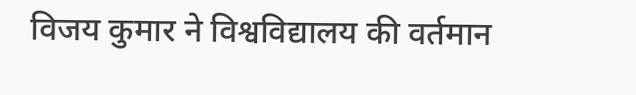विजय कुमार ने विश्वविद्यालय की वर्तमान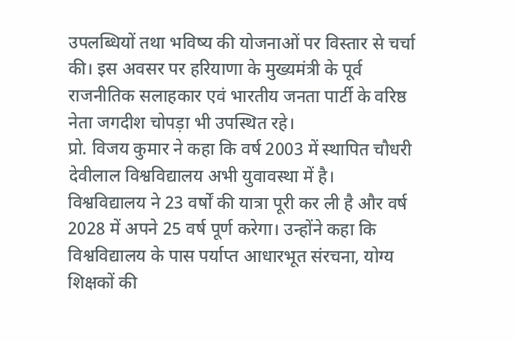उपलब्धियों तथा भविष्य की योजनाओं पर विस्तार से चर्चा की। इस अवसर पर हरियाणा के मुख्यमंत्री के पूर्व राजनीतिक सलाहकार एवं भारतीय जनता पार्टी के वरिष्ठ नेता जगदीश चोपड़ा भी उपस्थित रहे।
प्रो. विजय कुमार ने कहा कि वर्ष 2003 में स्थापित चौधरी देवीलाल विश्वविद्यालय अभी युवावस्था में है। विश्वविद्यालय ने 23 वर्षों की यात्रा पूरी कर ली है और वर्ष 2028 में अपने 25 वर्ष पूर्ण करेगा। उन्होंने कहा कि विश्वविद्यालय के पास पर्याप्त आधारभूत संरचना, योग्य शिक्षकों की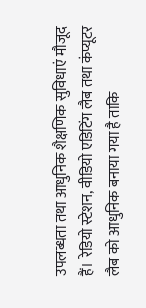उपलब्धता तथा आधुनिक शैक्षणिक सुविधाएं मौजूद हैं। रेडियो स्टेशन, वीडियो एडिटिंग लैब तथा कंप्यूटर लैब को आधुनिक बनाया गया है ताकि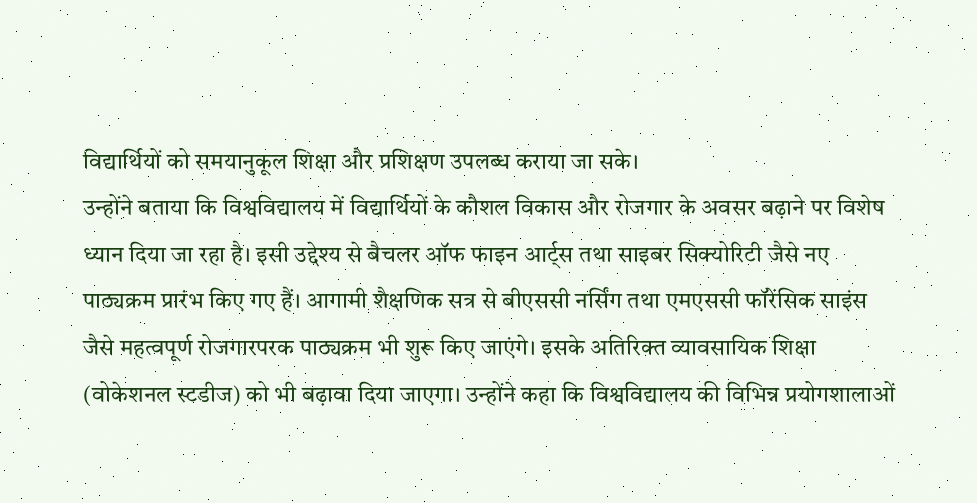विद्यार्थियों को समयानुकूल शिक्षा और प्रशिक्षण उपलब्ध कराया जा सके।
उन्होंने बताया कि विश्वविद्यालय में विद्यार्थियों के कौशल विकास और रोजगार के अवसर बढ़ाने पर विशेष ध्यान दिया जा रहा है। इसी उद्देश्य से बैचलर ऑफ फाइन आर्ट्स तथा साइबर सिक्योरिटी जैसे नए पाठ्यक्रम प्रारंभ किए गए हैं। आगामी शैक्षणिक सत्र से बीएससी नर्सिंग तथा एमएससी फॉरेंसिक साइंस जैसे महत्वपूर्ण रोजगारपरक पाठ्यक्रम भी शुरू किए जाएंगे। इसके अतिरिक्त व्यावसायिक शिक्षा (वोकेशनल स्टडीज) को भी बढ़ावा दिया जाएगा। उन्होंने कहा कि विश्वविद्यालय की विभिन्न प्रयोगशालाओं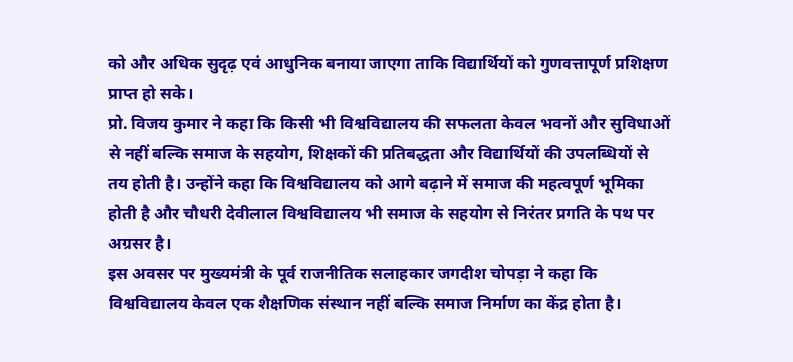को और अधिक सुदृढ़ एवं आधुनिक बनाया जाएगा ताकि विद्यार्थियों को गुणवत्तापूर्ण प्रशिक्षण प्राप्त हो सके।
प्रो. विजय कुमार ने कहा कि किसी भी विश्वविद्यालय की सफलता केवल भवनों और सुविधाओं से नहीं बल्कि समाज के सहयोग, शिक्षकों की प्रतिबद्धता और विद्यार्थियों की उपलब्धियों से तय होती है। उन्होंने कहा कि विश्वविद्यालय को आगे बढ़ाने में समाज की महत्वपूर्ण भूमिका होती है और चौधरी देवीलाल विश्वविद्यालय भी समाज के सहयोग से निरंतर प्रगति के पथ पर अग्रसर है।
इस अवसर पर मुख्यमंत्री के पूर्व राजनीतिक सलाहकार जगदीश चोपड़ा ने कहा कि विश्वविद्यालय केवल एक शैक्षणिक संस्थान नहीं बल्कि समाज निर्माण का केंद्र होता है।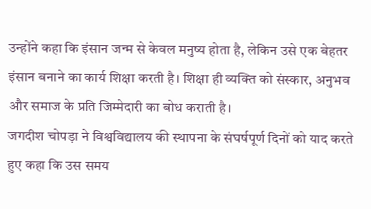उन्होंने कहा कि इंसान जन्म से केवल मनुष्य होता है, लेकिन उसे एक बेहतर इंसान बनाने का कार्य शिक्षा करती है। शिक्षा ही व्यक्ति को संस्कार, अनुभव और समाज के प्रति जिम्मेदारी का बोध कराती है।
जगदीश चोपड़ा ने विश्वविद्यालय की स्थापना के संघर्षपूर्ण दिनों को याद करते हुए कहा कि उस समय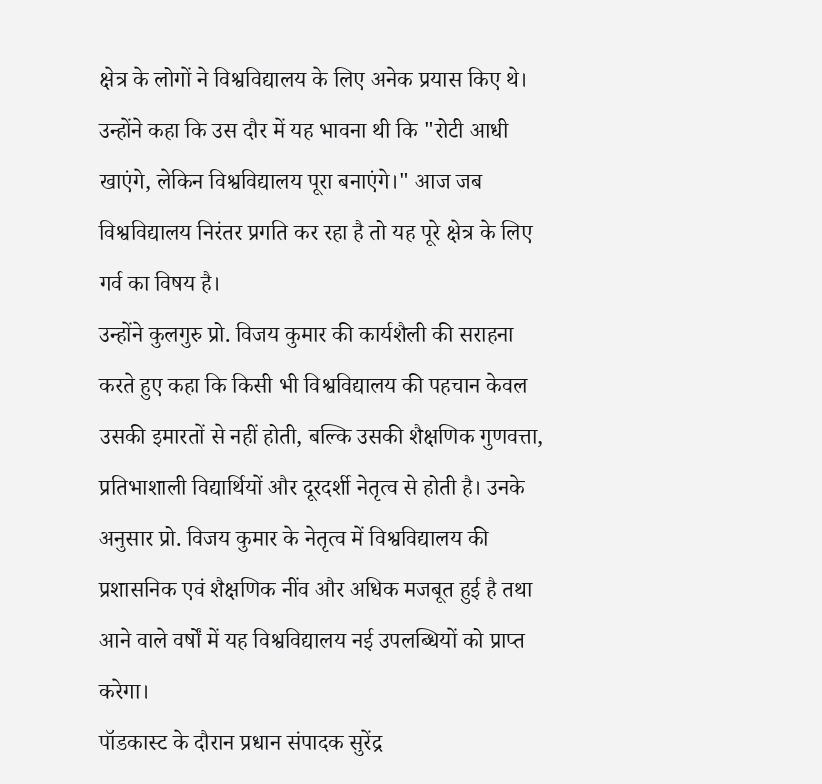क्षेत्र के लोगों ने विश्वविद्यालय के लिए अनेक प्रयास किए थे। उन्होंने कहा कि उस दौर में यह भावना थी कि "रोटी आधी खाएंगे, लेकिन विश्वविद्यालय पूरा बनाएंगे।" आज जब विश्वविद्यालय निरंतर प्रगति कर रहा है तो यह पूरे क्षेत्र के लिए गर्व का विषय है।
उन्होंने कुलगुरु प्रो. विजय कुमार की कार्यशैली की सराहना करते हुए कहा कि किसी भी विश्वविद्यालय की पहचान केवल उसकी इमारतों से नहीं होती, बल्कि उसकी शैक्षणिक गुणवत्ता, प्रतिभाशाली विद्यार्थियों और दूरदर्शी नेतृत्व से होती है। उनके अनुसार प्रो. विजय कुमार के नेतृत्व में विश्वविद्यालय की प्रशासनिक एवं शैक्षणिक नींव और अधिक मजबूत हुई है तथा आने वाले वर्षों में यह विश्वविद्यालय नई उपलब्धियों को प्राप्त करेगा।
पॉडकास्ट के दौरान प्रधान संपादक सुरेंद्र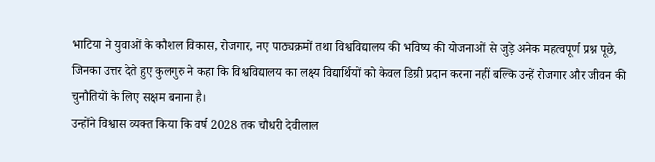भाटिया ने युवाओं के कौशल विकास, रोजगार, नए पाठ्यक्रमों तथा विश्वविद्यालय की भविष्य की योजनाओं से जुड़े अनेक महत्वपूर्ण प्रश्न पूछे, जिनका उत्तर देते हुए कुलगुरु ने कहा कि विश्वविद्यालय का लक्ष्य विद्यार्थियों को केवल डिग्री प्रदान करना नहीं बल्कि उन्हें रोजगार और जीवन की चुनौतियों के लिए सक्षम बनाना है।
उन्होंने विश्वास व्यक्त किया कि वर्ष 2028 तक चौधरी देवीलाल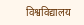विश्वविद्यालय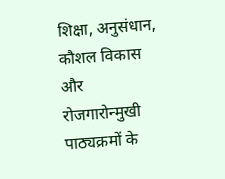शिक्षा, अनुसंधान, कौशल विकास और रोजगारोन्मुखी पाठ्यक्रमों के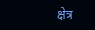क्षेत्र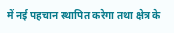में नई पहचान स्थापित करेगा तथा क्षेत्र के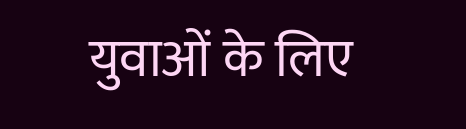युवाओं के लिए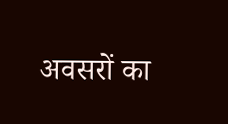अवसरों का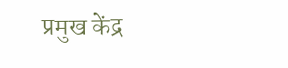प्रमुख केंद्र